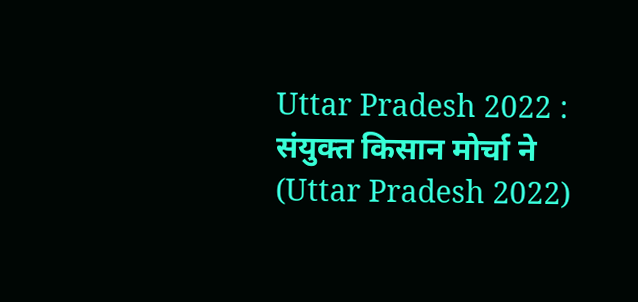Uttar Pradesh 2022 : संयुक्त किसान मोर्चा ने (Uttar Pradesh 2022)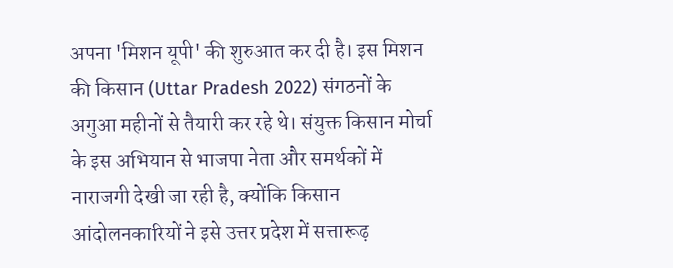अपना 'मिशन यूपी' की शुरुआत कर दी है। इस मिशन की किसान (Uttar Pradesh 2022) संगठनों के अगुआ महीनों से तैयारी कर रहे थे। संयुक्त किसान मोर्चा के इस अभियान से भाजपा नेता और समर्थकों में नाराजगी देखी जा रही है, क्योंकि किसान आंदोलनकारियों ने इसे उत्तर प्रदेश में सत्तारूढ़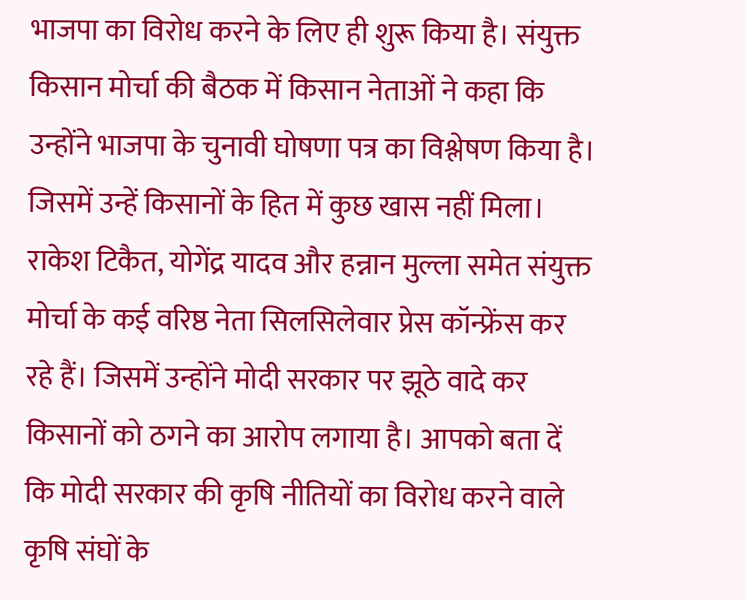भाजपा का विरोध करने के लिए ही शुरू किया है। संयुक्त किसान मोर्चा की बैठक में किसान नेताओं ने कहा कि उन्होंने भाजपा के चुनावी घोषणा पत्र का विश्लेषण किया है। जिसमें उन्हें किसानों के हित में कुछ खास नहीं मिला।
राकेश टिकैत, योगेंद्र यादव और हन्नान मुल्ला समेत संयुक्त मोर्चा के कई वरिष्ठ नेता सिलसिलेवार प्रेस कॉन्फ्रेंस कर रहे हैं। जिसमें उन्होंने मोदी सरकार पर झूठे वादे कर किसानों को ठगने का आरोप लगाया है। आपको बता दें कि मोदी सरकार की कृषि नीतियों का विरोध करने वाले कृषि संघों के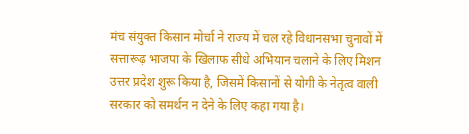मंच संयुक्त किसान मोर्चा ने राज्य में चल रहे विधानसभा चुनावों में सत्तारूढ़ भाजपा के खिलाफ सीधे अभियान चलाने के लिए मिशन उत्तर प्रदेश शुरू किया है, जिसमें किसानों से योगी के नेतृत्व वाली सरकार को समर्थन न देने के लिए कहा गया है।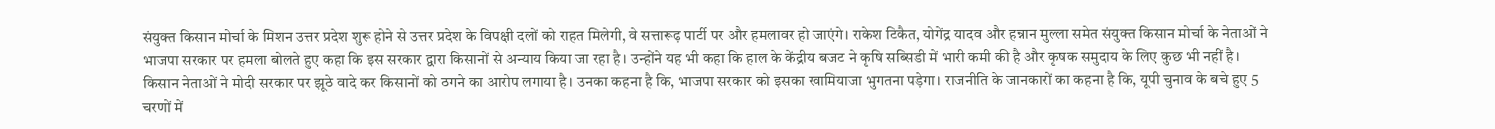संयुक्त किसान मोर्चा के मिशन उत्तर प्रदेश शुरू होने से उत्तर प्रदेश के विपक्षी दलों को राहत मिलेगी, वे सत्तारूढ़ पार्टी पर और हमलावर हो जाएंगे। राकेश टिकैत, योगेंद्र यादव और हन्नान मुल्ला समेत संयुक्त किसान मोर्चा के नेताओं ने भाजपा सरकार पर हमला बोलते हुए कहा कि इस सरकार द्वारा किसानों से अन्याय किया जा रहा है। उन्होंने यह भी कहा कि हाल के केंद्रीय बजट ने कृषि सब्सिडी में भारी कमी की है और कृषक समुदाय के लिए कुछ भी नहीं है।
किसान नेताओं ने मोदी सरकार पर झूठे वादे कर किसानों को ठगने का आरोप लगाया है। उनका कहना है कि, भाजपा सरकार को इसका खामियाजा भुगतना पड़ेगा। राजनीति के जानकारों का कहना है कि, यूपी चुनाव के बचे हुए 5 चरणों में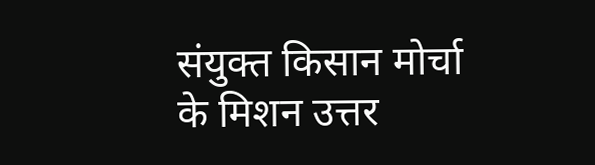संयुक्त किसान मोर्चा के मिशन उत्तर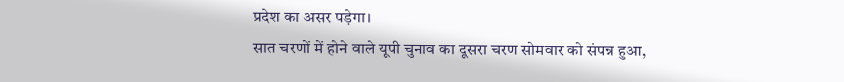प्रदेश का असर पड़ेगा।
सात चरणों में होने वाले यूपी चुनाव का दूसरा चरण सोमवार को संपन्न हुआ,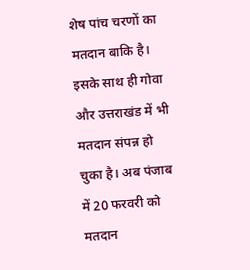शेष पांच चरणों का मतदान बाकि है। इसके साथ ही गोवा और उत्तराखंड में भी मतदान संपन्न हो चुका है। अब पंजाब में 20 फरवरी को मतदान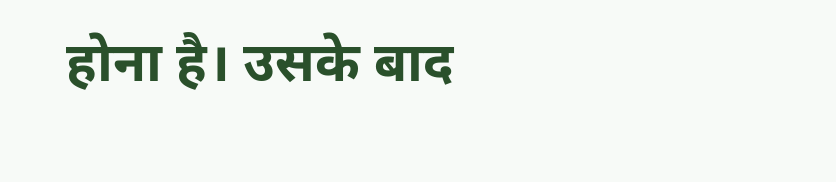होना है। उसके बाद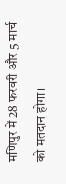मणिपुर में 28 फरवरी और 5 मार्च को मतदान होगा।